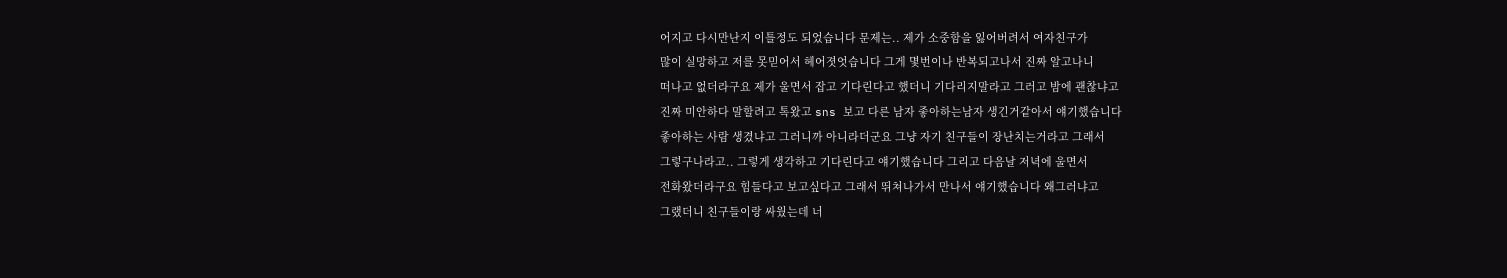어지고 다시만난지 이틀정도 되었습니다 문제는.. 제가 소중함을 잃어버려서 여자친구가
많이 실망하고 저를 못믿어서 헤어졋엇습니다 그게 몇번이나 반복되고나서 진짜 알고나니
떠나고 없더라구요 제가 울면서 잡고 기다린다고 했더니 기다리지말라고 그러고 밤에 괜찮냐고
진짜 미안하다 말할려고 톡왔고 sns 보고 다른 남자 좋아하는남자 생긴거같아서 얘기했습니다
좋아하는 사람 생겼냐고 그러니까 아니라더군요 그냥 자기 친구들이 장난치는거라고 그래서
그렇구나라고.. 그렇게 생각하고 기다린다고 얘기했습니다 그리고 다음날 저녁에 울면서
전화왔더라구요 힘들다고 보고싶다고 그래서 뛰쳐나가서 만나서 얘기했습니다 왜그러냐고
그랬더니 친구들이랑 싸웠는데 너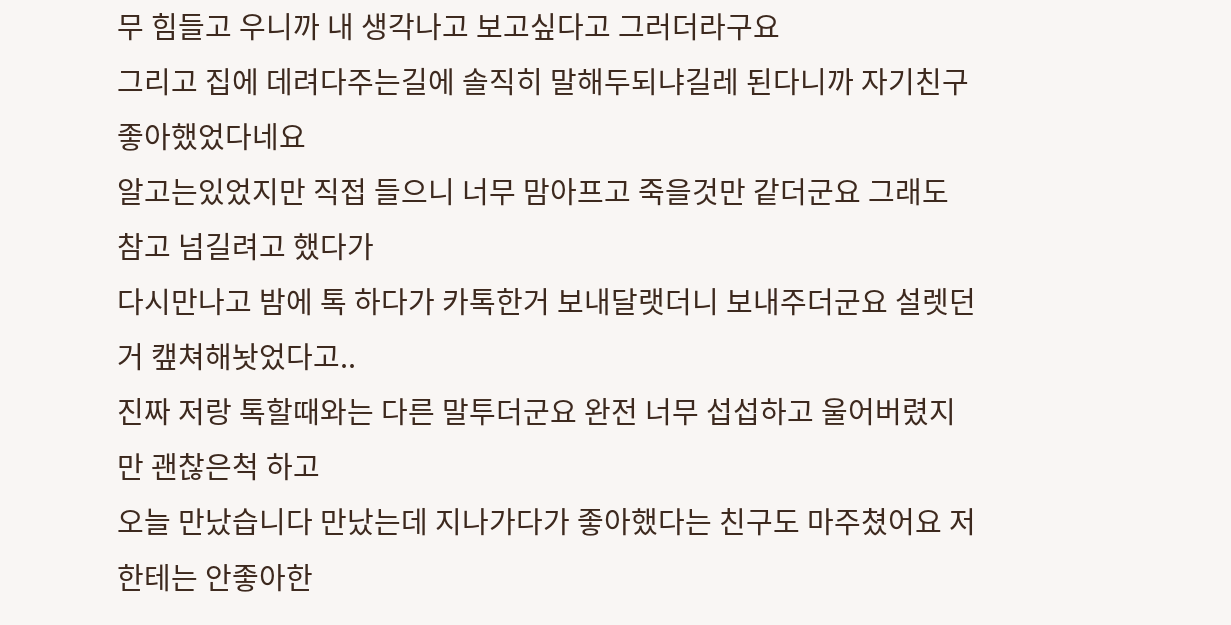무 힘들고 우니까 내 생각나고 보고싶다고 그러더라구요
그리고 집에 데려다주는길에 솔직히 말해두되냐길레 된다니까 자기친구 좋아했었다네요
알고는있었지만 직접 들으니 너무 맘아프고 죽을것만 같더군요 그래도 참고 넘길려고 했다가
다시만나고 밤에 톡 하다가 카톡한거 보내달랫더니 보내주더군요 설렛던거 캪쳐해놧었다고..
진짜 저랑 톡할때와는 다른 말투더군요 완전 너무 섭섭하고 울어버렸지만 괜찮은척 하고
오늘 만났습니다 만났는데 지나가다가 좋아했다는 친구도 마주쳤어요 저한테는 안좋아한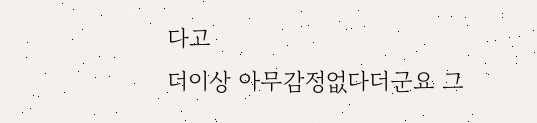다고
더이상 아무감정없다더군요 그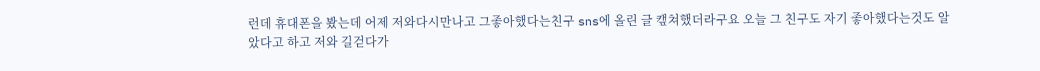런데 휴대폰을 봤는데 어제 저와다시만나고 그좋아했다는친구 sns에 올린 글 캪쳐했더라구요 오늘 그 친구도 자기 좋아했다는것도 알았다고 하고 저와 길걷다가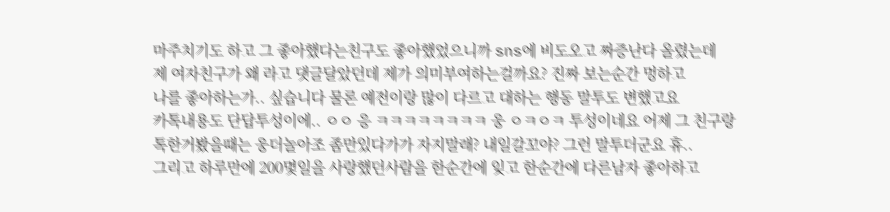마주치기도 하고 그 좋아했다는친구도 좋아했었으니까 sns에 비도오고 짜증난다 올렸는데
제 여자친구가 왜 라고 댓글달았던데 제가 의미부여하는걸까요? 진짜 보는순간 멍하고
나를 좋아하는가.. 싶습니다 물론 예전이랑 많이 다르고 대하는 행동 말투도 변했고요
카톡내용도 단답투성이에.. ㅇㅇ 응 ㅋㅋㅋㅋㅋㅋㅋㅋ 웅 ㅇㅋㅇㅋ 투성이네요 어제 그 친구랑
톡한거봤을때는 웅더놀아조 좀만있다가가 자지말래? 내일갈꼬야? 그런 말투더군요 휴..
그리고 하루만에 200몇일을 사랑했던사람을 한순간에 잊고 한순간에 다른남자 좋아하고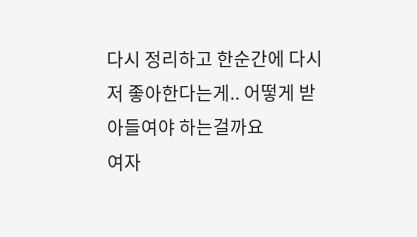다시 정리하고 한순간에 다시 저 좋아한다는게.. 어떻게 받아들여야 하는걸까요
여자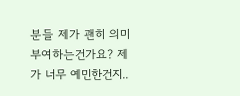분들 제가 괜히 의미부여하는건가요? 제가 너무 예민한건지..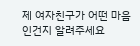제 여자친구가 어떤 마음인건지 알려주세요